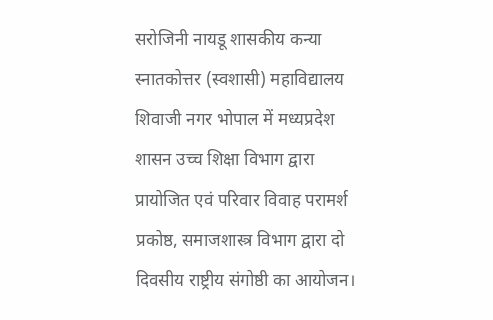सरोजिनी नायडू शासकीय कन्या स्नातकोत्तर (स्वशासी) महाविद्यालय शिवाजी नगर भोपाल में मध्यप्रदेश शासन उच्च शिक्षा विभाग द्वारा प्रायोजित एवं परिवार विवाह परामर्श प्रकोष्ठ, समाजशास्त्र विभाग द्वारा दो दिवसीय राष्ट्रीय संगोष्ठी का आयोजन।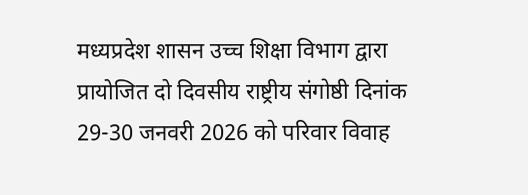मध्यप्रदेश शासन उच्च शिक्षा विभाग द्वारा प्रायोजित दो दिवसीय राष्ट्रीय संगोष्ठी दिनांक 29-30 जनवरी 2026 को परिवार विवाह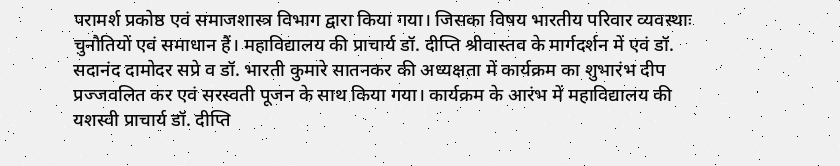परामर्श प्रकोष्ठ एवं समाजशास्त्र विभाग द्वारा किया गया। जिसका विषय भारतीय परिवार व्यवस्थाः चुनौतियों एवं समाधान हैं। महाविद्यालय की प्राचार्य डॉ. दीप्ति श्रीवास्तव के मार्गदर्शन में एवं डॉ. सदानंद दामोदर सप्रे व डॉ. भारती कुमारे सातनकर की अध्यक्षता में कार्यक्रम का शुभारंभ दीप प्रज्जवलित कर एवं सरस्वती पूजन के साथ किया गया। कार्यक्रम के आरंभ में महाविद्यालय की यशस्वी प्राचार्य डॉ. दीप्ति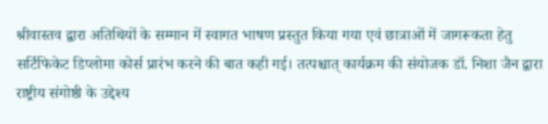श्रीवास्तव द्वारा अतिथियों के सम्मान में स्वागत भाषण प्रस्तुत किया गया एवं छात्राओं में जागरूकता हेतु सर्टिफिकेट डिप्लोमा कोर्स प्रारंभ करने की बात कही गई। तत्पश्चात् कार्यक्रम की संयोजक डॉ. निशा जैन द्वारा राष्ट्रीय संगोष्ठी के उद्देश्य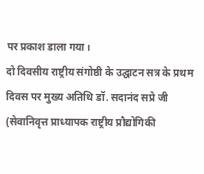पर प्रकाश डाला गया।
दो दिवसीय राष्ट्रीय संगोष्ठी के उद्घाटन सत्र के प्रथम दिवस पर मुख्य अतिथि डॉ. सदानंद सप्रे जी (सेवानिवृत्त प्राध्यापक राष्ट्रीय प्रौद्योगिकी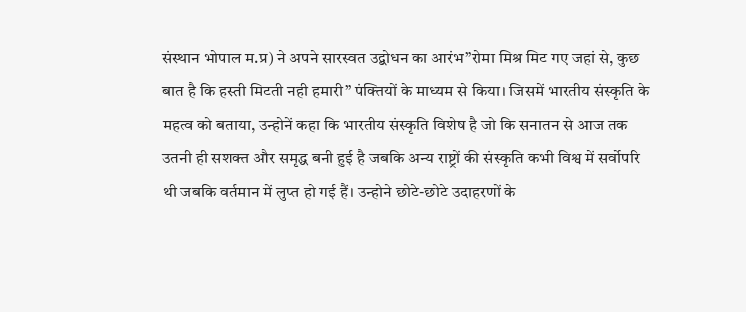संस्थान भोपाल म.प्र) ने अपने सारस्वत उद्बोधन का आरंभ”रोमा मिश्र मिट गए जहां से, कुछ बात है कि हस्ती मिटती नही हमारी” पंक्तियों के माध्यम से किया। जिसमें भारतीय संस्कृति के महत्व को बताया, उन्होनें कहा कि भारतीय संस्कृति विशेष है जो कि सनातन से आज तक उतनी ही सशक्त और समृद्ध बनी हुई है जबकि अन्य राष्ट्रों की संस्कृति कभी विश्व में सर्वोपरि थी जबकि वर्तमान में लुप्त हो गई हैं। उन्होने छोटे-छोटे उदाहरणों के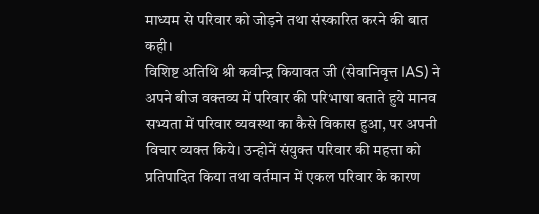माध्यम से परिवार को जोड़ने तथा संस्कारित करने की बात कही।
विशिष्ट अतिथि श्री कवीन्द्र कियावत जी (सेवानिवृत्त IAS) ने अपने बीज वक्तव्य में परिवार की परिभाषा बताते हुये मानव सभ्यता में परिवार व्यवस्था का कैसे विकास हुआ, पर अपनी विचार व्यक्त किये। उन्होनें संयुक्त परिवार की महत्ता को प्रतिपादित किया तथा वर्तमान में एकल परिवार के कारण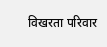विखरता परिवार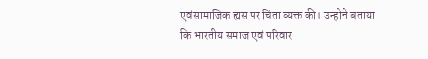एवंसामाजिक ह्यस पर चिंता व्यक्त की। उन्होने बताया कि भारतीय समाज एवं परिवार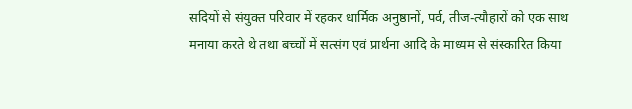सदियों से संयुक्त परिवार में रहकर धार्मिक अनुष्ठानों, पर्व, तीज-त्यौहारों को एक साथ मनाया करते थे तथा बच्चों में सत्संग एवं प्रार्थना आदि के माध्यम से संस्कारित किया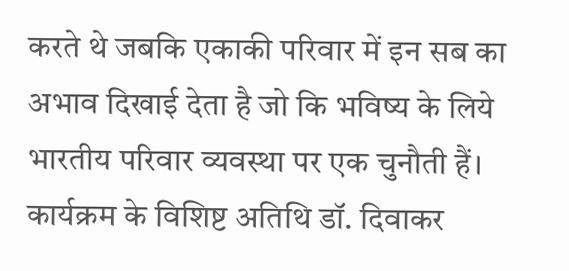करते थे जबकि एकाकी परिवार में इन सब का अभाव दिखाई देता है जो कि भविष्य के लिये भारतीय परिवार व्यवस्था पर एक चुनौती हैं।
कार्यक्रम के विशिष्ट अतिथि डॉ. दिवाकर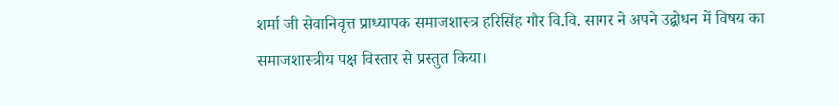शर्मा जी सेवानिवृत्त प्राध्यापक समाजशास्त्र हरिसिंह गौर वि.वि. सागर ने अपने उद्बोधन में विषय का समाजशास्त्रीय पक्ष विस्तार से प्रस्तुत किया।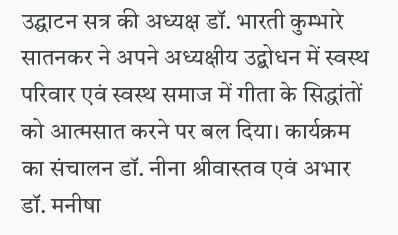उद्घाटन सत्र की अध्यक्ष डॉ. भारती कुम्भारे सातनकर ने अपने अध्यक्षीय उद्बोधन में स्वस्थ परिवार एवं स्वस्थ समाज में गीता के सिद्धांतों को आत्मसात करने पर बल दिया। कार्यक्रम का संचालन डॉ. नीना श्रीवास्तव एवं अभार डॉ. मनीषा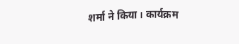शर्मा ने किया। कार्यक्रम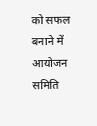को सफल बनाने में आयोजन समिति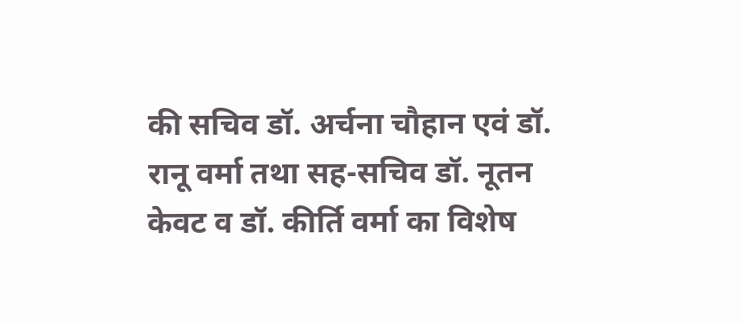की सचिव डॉ. अर्चना चौहान एवं डॉ. रानू वर्मा तथा सह-सचिव डॉ. नूतन केवट व डॉ. कीर्ति वर्मा का विशेष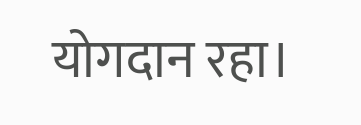योगदान रहा।